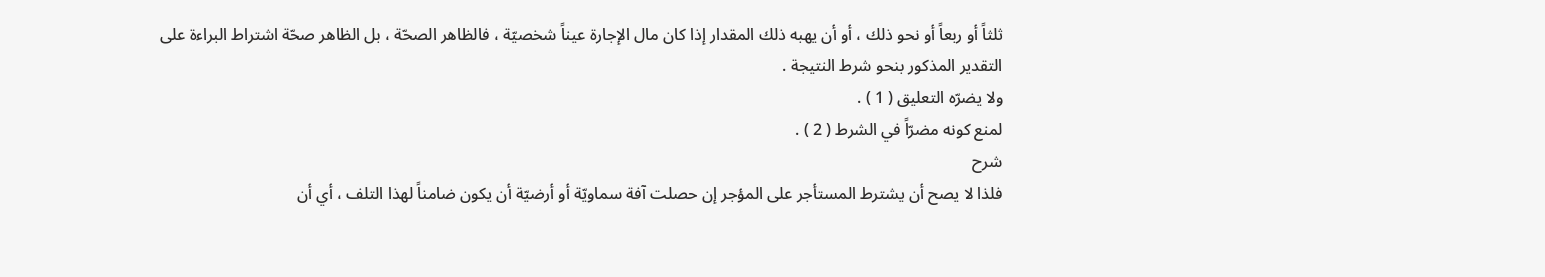ثلثاً أو ربعاً أو نحو ذلك ، أو أن يهبه ذلك المقدار إذا كان مال الإجارة عيناً شخصيّة ، فالظاهر الصحّة ، بل الظاهر صحّة اشتراط البراءة على التقدير المذكور بنحو شرط النتيجة .
ولا يضرّه التعليق ( 1 ) .
لمنع كونه مضرّاً في الشرط ( 2 ) .
شرح
فلذا لا يصح أن يشترط المستأجر على المؤجر إن حصلت آفة سماويّة أو أرضيّة أن يكون ضامناً لهذا التلف ، أي أن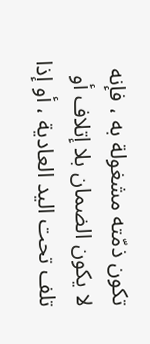تكون ذمّته مشغولة به ، فإنه لا يكون الضمان بلا إتلاف أو تلف تحت اليد العادية ، أو إذا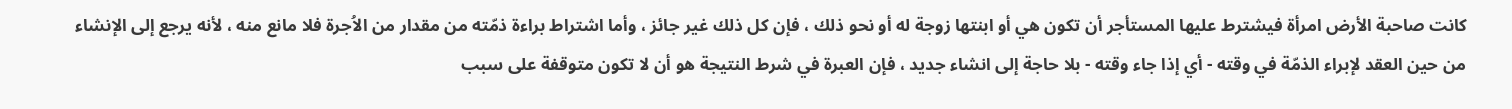كانت صاحبة الأرض امرأة فيشترط عليها المستأجر أن تكون هي أو ابنتها زوجة له أو نحو ذلك ، فإن كل ذلك غير جائز ، وأما اشتراط براءة ذمّته من مقدار من الاُجرة فلا مانع منه ، لأنه يرجع إلى الإنشاء من حين العقد لإبراء الذمّة في وقته - أي إذا جاء وقته - بلا حاجة إلى انشاء جديد ، فإن العبرة في شرط النتيجة هو أن لا تكون متوقفة على سبب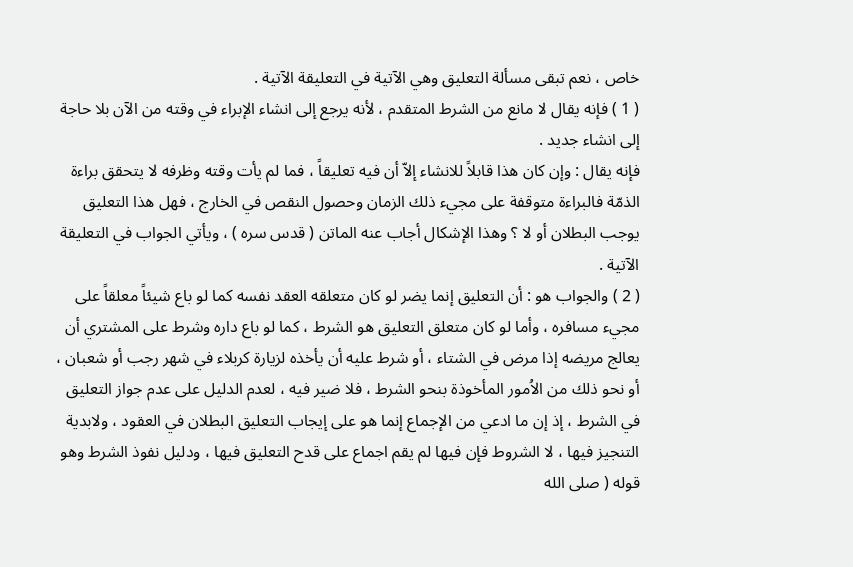خاص ، نعم تبقى مسألة التعليق وهي الآتية في التعليقة الآتية .
( 1 ) فإنه يقال لا مانع من الشرط المتقدم ، لأنه يرجع إلى انشاء الإبراء في وقته من الآن بلا حاجة إلى انشاء جديد .
فإنه يقال : وإن كان هذا قابلاً للانشاء إلاّ أن فيه تعليقاً ، فما لم يأت وقته وظرفه لا يتحقق براءة الذمّة فالبراءة متوقفة على مجيء ذلك الزمان وحصول النقص في الخارج ، فهل هذا التعليق يوجب البطلان أو لا ؟ وهذا الإشكال أجاب عنه الماتن ( قدس سره ) ، ويأتي الجواب في التعليقة الآتية .
( 2 ) والجواب هو : أن التعليق إنما يضر لو كان متعلقه العقد نفسه كما لو باع شيئاً معلقاً على مجيء مسافره ، وأما لو كان متعلق التعليق هو الشرط ، كما لو باع داره وشرط على المشتري أن يعالج مريضه إذا مرض في الشتاء ، أو شرط عليه أن يأخذه لزيارة كربلاء في شهر رجب أو شعبان ، أو نحو ذلك من الاُمور المأخوذة بنحو الشرط ، فلا ضير فيه ، لعدم الدليل على عدم جواز التعليق في الشرط ، إذ إن ما ادعي من الإجماع إنما هو على إيجاب التعليق البطلان في العقود ، ولابدية التنجيز فيها ، لا الشروط فإن فيها لم يقم اجماع على قدح التعليق فيها ، ودليل نفوذ الشرط وهو قوله ( صلى الله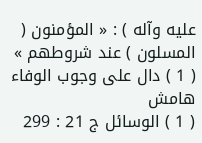عليه وآله ) : « المؤمنون ( المسلون ) عند شروطهم » ( 1 ) دال على وجوب الوفاء
هامش
( 1 ) الوسائل ج 21 : 299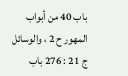باب 40 من أبواب المهور ح 2 ، والوسائل ج 21 : 276 باب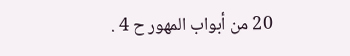20 من أبواب المهور ح 4 .